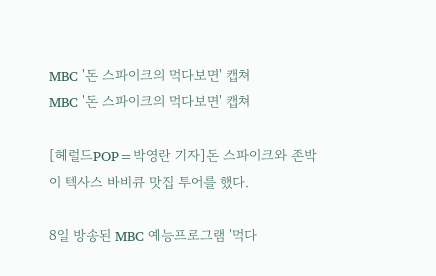MBC '돈 스파이크의 먹다보면' 캡쳐
MBC '돈 스파이크의 먹다보면' 캡쳐

[헤럴드POP=박영란 기자]돈 스파이크와 존박이 텍사스 바비큐 맛집 투어를 했다.

8일 방송된 MBC 예능프로그램 '먹다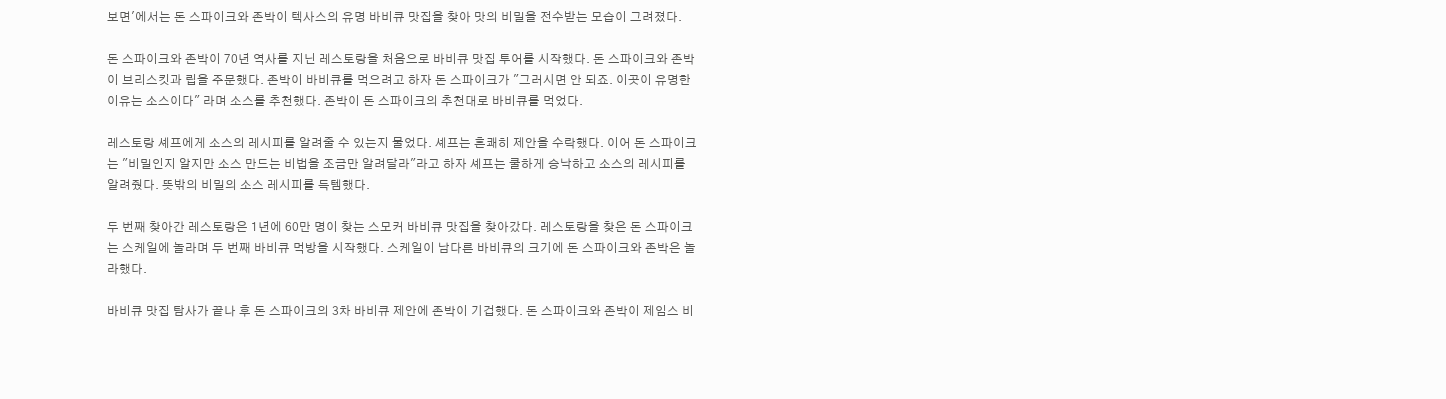보면'에서는 돈 스파이크와 존박이 텍사스의 유명 바비큐 맛집을 찾아 맛의 비밀을 전수받는 모습이 그려졌다.

돈 스파이크와 존박이 70년 역사를 지닌 레스토랑을 처음으로 바비큐 맛집 투어를 시작했다. 돈 스파이크와 존박이 브리스킷과 립을 주문했다. 존박이 바비큐를 먹으려고 하자 돈 스파이크가 "그러시면 안 되죠. 이곳이 유명한 이유는 소스이다" 라며 소스를 추천했다. 존박이 돈 스파이크의 추천대로 바비큐를 먹었다.

레스토랑 셰프에게 소스의 레시피를 알려줄 수 있는지 물었다. 셰프는 흔쾌히 제안을 수락했다. 이어 돈 스파이크는 "비밀인지 알지만 소스 만드는 비법을 조금만 알려달라"라고 하자 셰프는 쿨하게 승낙하고 소스의 레시피를 알려줬다. 뜻밖의 비밀의 소스 레시피를 득템했다.

두 번째 찾아간 레스토랑은 1년에 60만 명이 찾는 스모커 바비큐 맛집을 찾아갔다. 레스토랑을 찾은 돈 스파이크는 스케일에 놀라며 두 번째 바비큐 먹방을 시작했다. 스케일이 남다른 바비큐의 크기에 돈 스파이크와 존박은 놀라했다.

바비큐 맛집 탐사가 끝나 후 돈 스파이크의 3차 바비큐 제안에 존박이 기겁했다. 돈 스파이크와 존박이 제임스 비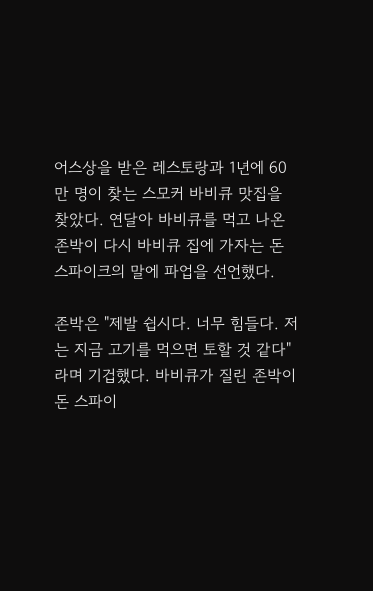어스상을 받은 레스토랑과 1년에 60만 명이 찾는 스모커 바비큐 맛집을 찾았다. 연달아 바비큐를 먹고 나온 존박이 다시 바비큐 집에 가자는 돈 스파이크의 말에 파업을 선언했다.

존박은 "제발 쉽시다. 너무 힘들다. 저는 지금 고기를 먹으면 토할 것 같다"라며 기겁했다. 바비큐가 질린 존박이 돈 스파이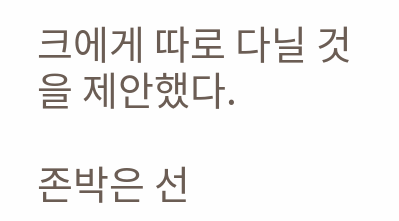크에게 따로 다닐 것을 제안했다.

존박은 선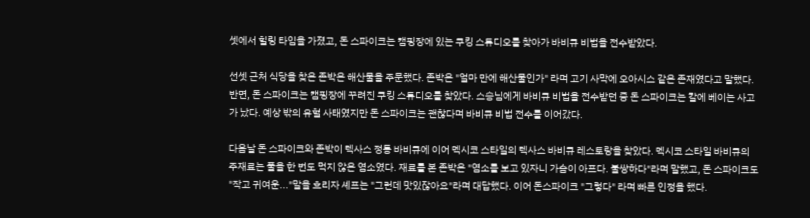셋에서 힐링 타임을 가졌고, 돈 스파이크는 캠핑장에 있는 쿠킹 스튜디오를 찾아가 바비큐 비법을 전수받았다.

선셋 근처 식당을 찾은 존박은 해산물을 주문했다. 존박은 "얼마 만에 해산물인가" 라며 고기 사막에 오아시스 같은 존재였다고 말했다. 반면, 돈 스파이크는 캠핑장에 꾸려진 쿠킹 스튜디오를 찾았다. 스승님에게 바비큐 비법을 전수받던 중 돈 스파이크는 칼에 베이는 사고가 났다. 예상 밖의 유혈 사태였지만 돈 스파이크는 괜찮다며 바비큐 비법 전수를 이어갔다.

다음날 돈 스파이크와 존박이 텍사스 정통 바비큐에 이어 멕시코 스타일의 텍사스 바비큐 레스토랑을 찾았다. 멕시코 스타일 바비큐의 주재료는 풀을 한 번도 먹지 않은 염소였다. 재료를 본 존박은 "염소를 보고 있자니 가슴이 아프다. 불쌍하다"라며 말했고, 돈 스파이크도 "작고 귀여운..."말을 흐리자 셰프는 "그런데 맛있잖아요"라며 대답했다. 이어 돈스파이크 "그렇다" 라며 빠른 인정을 했다.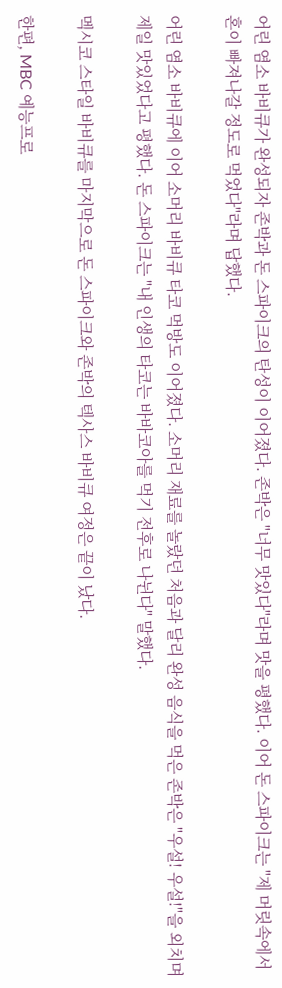어린 염소 바비큐가 완성되자 존박과 돈 스파이크의 탄성이 이어졌다. 존박은 "너무 맛있다"라며 맛을 평했다. 이어 돈 스파이크는 "제 머릿속에서 혼이 빠져나갈 정도로 먹었다"라며 답했다.

어린 염소 바비큐에 이어 소머리 바비큐 타코 먹방도 이어졌다. 소머리 재료를 놀랐던 처음과 달리 완성 음식을 먹은 존박은 "우설! 우설!"을 외치며 제일 맛있었다고 평했다. 돈 스파이크는 "내 인생의 타코는 바바코아를 먹기 전후로 나뉜다" 말했다.

멕시코 스타일 바비큐를 마지막으로 돈 스파이크와 존박의 텍사스 바비큐 여정은 끝이 났다.

한편, MBC 예능프로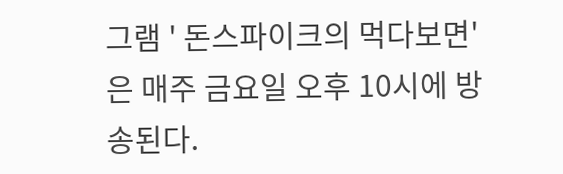그램 ' 돈스파이크의 먹다보면'은 매주 금요일 오후 10시에 방송된다.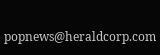popnews@heraldcorp.com